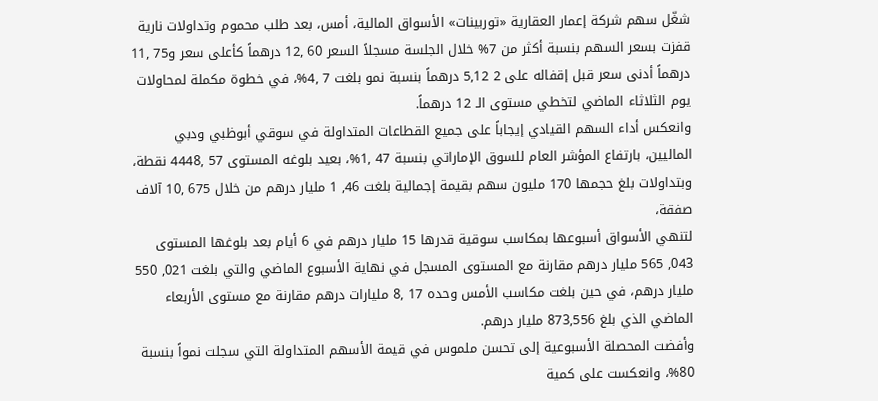شغّل سهم شركة إعمار العقارية «توربينات» الأسواق المالية، أمس، بعد طلب محموم وتداولات نارية قفزت بسعر السهم بنسبة أكثر من 7% خلال الجلسة مسجلاً السعر 60 ,12 درهماً كأعلى سعر و75 ,11 درهماً أدنى سعر قبل إقفاله على 2 5,12 درهماً بنسبة نمو بلغت 7 ,4%، في خطوة مكملة لمحاولات يوم الثلاثاء الماضي لتخطي مستوى الـ 12 درهماً.
وانعكس أداء السهم القيادي إيجاباً على جميع القطاعات المتداولة في سوقي أبوظبي ودبي الماليين، بارتفاع المؤشر العام للسوق الإماراتي بنسبة 47 ,1%، بعيد بلوغه المستوى 57 ,4448 نقطة، وبتداولات بلغ حجمها 170 مليون سهم بقيمة إجمالية بلغت 46, 1 مليار درهم من خلال 675 ,10 آلاف صفقة،
لتنهي الأسواق أسبوعها بمكاسب سوقية قدرها 15 مليار درهم في 6 أيام بعد بلوغها المستوى 043, 565 مليار درهم مقارنة مع المستوى المسجل في نهاية الأسبوع الماضي والتي بلغت 021, 550 مليار درهم، في حين بلغت مكاسب الأمس وحده 17 ,8 مليارات درهم مقارنة مع مستوى الأربعاء الماضي الذي بلغ 873,556 مليار درهم.
وأفضت المحصلة الأسبوعية إلى تحسن ملموس في قيمة الأسهم المتداولة التي سجلت نمواً بنسبة 80%، وانعكست على كمية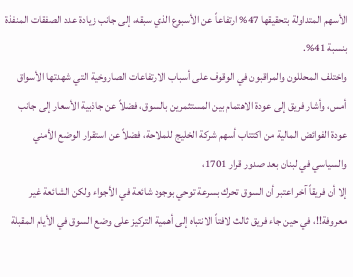الأسهم المتداولة بتحقيقها 47% ارتفاعاً عن الأسبوع الذي سبقه، إلى جانب زيادة عدد الصفقات المنفذة بنسبة 41%.
واختلف المحللون والمراقبون في الوقوف على أسباب الارتفاعات الصاروخية التي شهدتها الأسواق أمس، وأشار فريق إلى عودة الاهتمام بين المستثمرين بالسوق، فضلاً عن جاذبية الأسعار إلى جانب عودة الفوائض المالية من اكتتاب أسهم شركة الخليج للملاحة، فضلاً عن استقرار الوضع الأمني والسياسي في لبنان بعد صدور قرار 1701،
إلا أن فريقاً آخر اعتبر أن السوق تحرك بسرعة توحي بوجود شائعة في الأجواء ولكن الشائعة غير معروفة!!، في حين جاء فريق ثالث لافتاً الانتباه إلى أهمية التركيز على وضع السوق في الأيام المقبلة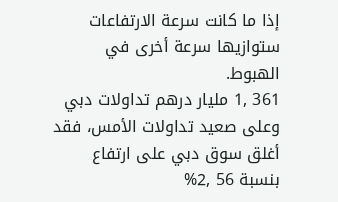إذا ما كانت سرعة الارتفاعات ستوازيها سرعة أخرى في الهبوط.
361 ,1 مليار درهم تداولات دبي
وعلى صعيد تداولات الأمس، فقد أغلق سوق دبي على ارتفاع بنسبة 56 ,2%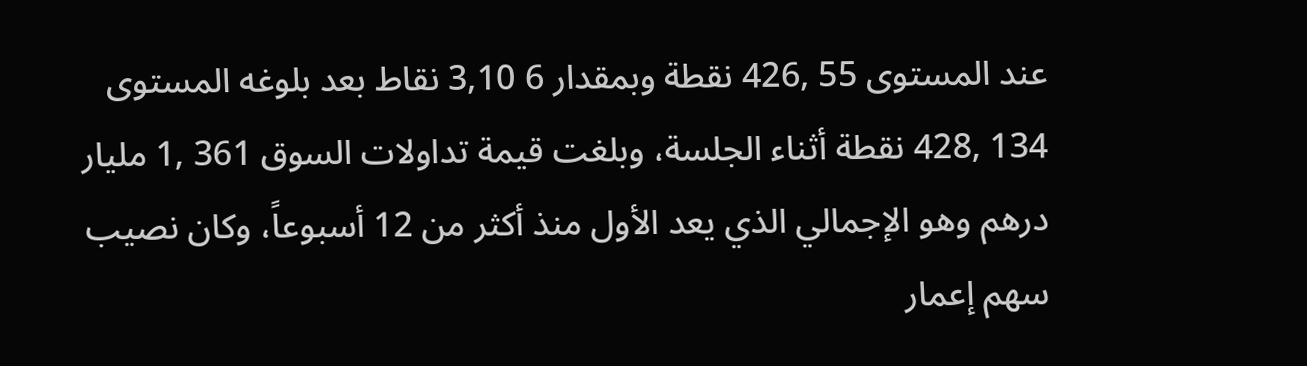عند المستوى 55 ,426 نقطة وبمقدار 6 3,10 نقاط بعد بلوغه المستوى 134 ,428 نقطة أثناء الجلسة، وبلغت قيمة تداولات السوق 361 ,1 مليار درهم وهو الإجمالي الذي يعد الأول منذ أكثر من 12 أسبوعاً، وكان نصيب سهم إعمار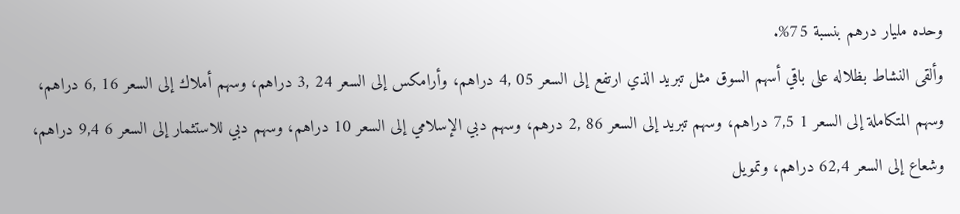وحده مليار درهم بنسبة 75%.
وألقى النشاط بظلاله على باقي أسهم السوق مثل تبريد الذي ارتفع إلى السعر 05 ,4 دراهم، وأرامكس إلى السعر 24 ,3 دراهم، وسهم أملاك إلى السعر 16 ,6 دراهم، وسهم المتكاملة إلى السعر 1 7,5 دراهم، وسهم تبريد إلى السعر 86 ,2 درهم، وسهم دبي الإسلامي إلى السعر 10 دراهم، وسهم دبي للاستثمار إلى السعر 6 9,4 دراهم، وشعاع إلى السعر 62,4 دراهم، وتمويل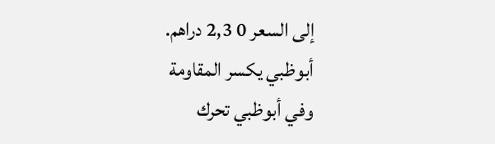إلى السعر 0 2,3 دراهم.
أبوظبي يكسر المقاومة
وفي أبوظبي تحرك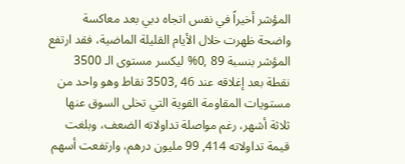المؤشر أخيراً في نفس اتجاه دبي بعد معاكسة واضحة ظهرت خلال الأيام القليلة الماضية، فقد ارتفع المؤشر بنسبة 89 ,0% ليكسر مستوى الـ 3500 نقطة بعد إغلاقه عند 46 ,3503 نقاط وهو واحد من مستويات المقاومة القوية التي تخلى السوق عنها ثلاثة أشهر، رغم مواصلة تداولاته الضعف، وبلغت قيمة تداولاته 414, 99 مليون درهم، وارتفعت أسهم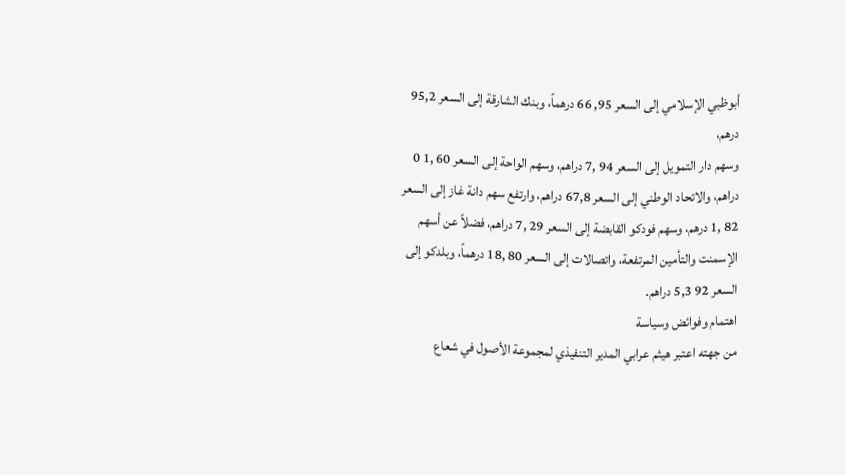أبوظبي الإسلامي إلى السعر 95, 66 درهماً، وبنك الشارقة إلى السعر 95,2 درهم،
وسهم دار التمويل إلى السعر 94 ,7 دراهم، وسهم الواحة إلى السعر 60 ,1 0 دراهم، والاتحاد الوطني إلى السعر 67,8 دراهم، وارتفع سهم دانة غاز إلى السعر 82 ,1 درهم، وسهم فودكو القابضة إلى السعر 29 ,7 دراهم، فضلاً عن أسهم الإسمنت والتأمين المرتفعة، واتصالات إلى السعر 80 ,18 درهماً، وبلدكو إلى السعر 92 5,3 دراهم.
اهتمام وفوائض وسياسة
من جهته اعتبر هيثم عرابي المدير التنفيذي لمجموعة الأصول في شعاع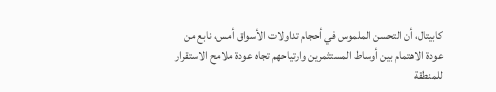كابيتال، أن التحسن الملموس في أحجام تداولات الأسواق أمس، نابع من عودة الاهتمام بين أوساط المستثمرين وارتياحهم تجاه عودة ملامح الاستقرار للمنطقة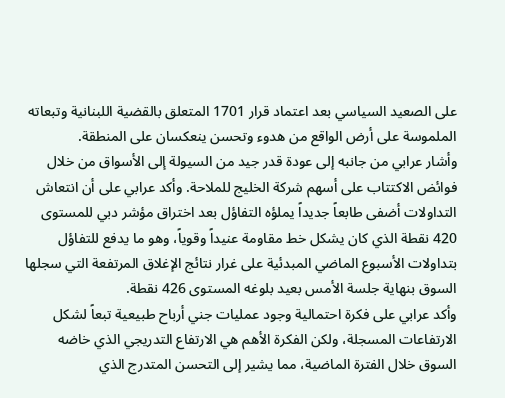على الصعيد السياسي بعد اعتماد قرار 1701 المتعلق بالقضية اللبنانية وتبعاته الملموسة على أرض الواقع من هدوء وتحسن ينعكسان على المنطقة.
وأشار عرابي من جانبه إلى عودة قدر جيد من السيولة إلى الأسواق من خلال فوائض الاكتتاب على أسهم شركة الخليج للملاحة. وأكد عرابي على أن انتعاش التداولات أضفى طابعاً جديداً يملؤه التفاؤل بعد اختراق مؤشر دبي للمستوى 420 نقطة الذي كان يشكل خط مقاومة عنيداً وقوياً، وهو ما يدفع للتفاؤل بتداولات الأسبوع الماضي المبدئية على غرار نتائج الإغلاق المرتفعة التي سجلها السوق بنهاية جلسة الأمس بعيد بلوغه المستوى 426 نقطة.
وأكد عرابي على فكرة احتمالية وجود عمليات جني أرباح طبيعية تبعاً لشكل الارتفاعات المسجلة، ولكن الفكرة الأهم هي الارتفاع التدريجي الذي خاضه السوق خلال الفترة الماضية، مما يشير إلى التحسن المتدرج الذي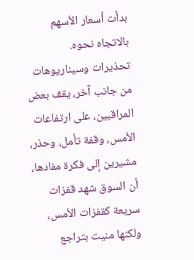بدأت أسعار الأسهم بالاتجاه نحوه.
تحذيرات وسيناريوهات
من جانب آخر، يقف بعض المراقبين، على ارتفاعات الأمس، وقفة تأمل، وحذر، مشيرين إلى فكرة مفادها، أن السوق شهد قفزات سريعة كقفزات الأمس، ولكنها منيت بتراجع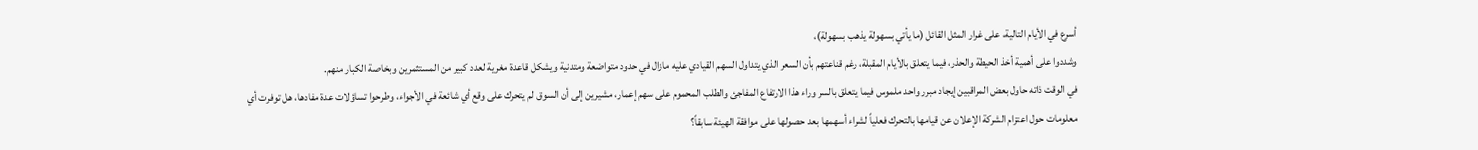أسرع في الأيام التالية، على غرار المثل القائل (ما يأتي بسهولة يذهب بسهولة)،
وشددوا على أهمية أخذ الحيطة والحذر، فيما يتعلق بالأيام المقبلة، رغم قناعتهم بأن السعر الذي يتداول السهم القيادي عليه مازال في حدود متواضعة ومتدنية ويشكل قاعدة مغرية لعدد كبير من المستثمرين وبخاصة الكبار منهم.
في الوقت ذاته حاول بعض المراقبين إيجاد مبرر واحد ملموس فيما يتعلق بالسر وراء هذا الارتفاع المفاجئ والطلب المحموم على سهم إعمار، مشيرين إلى أن السوق لم يتحرك على وقع أي شائعة في الأجواء، وطرحوا تساؤلات عدة مفادها، هل توفرت أي معلومات حول اعتزام الشركة الإعلان عن قيامها بالتحرك فعلياً لشراء أسهمها بعد حصولها على موافقة الهيئة سابقاً؟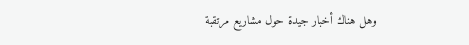وهل هناك أخبار جيدة حول مشاريع مرتقبة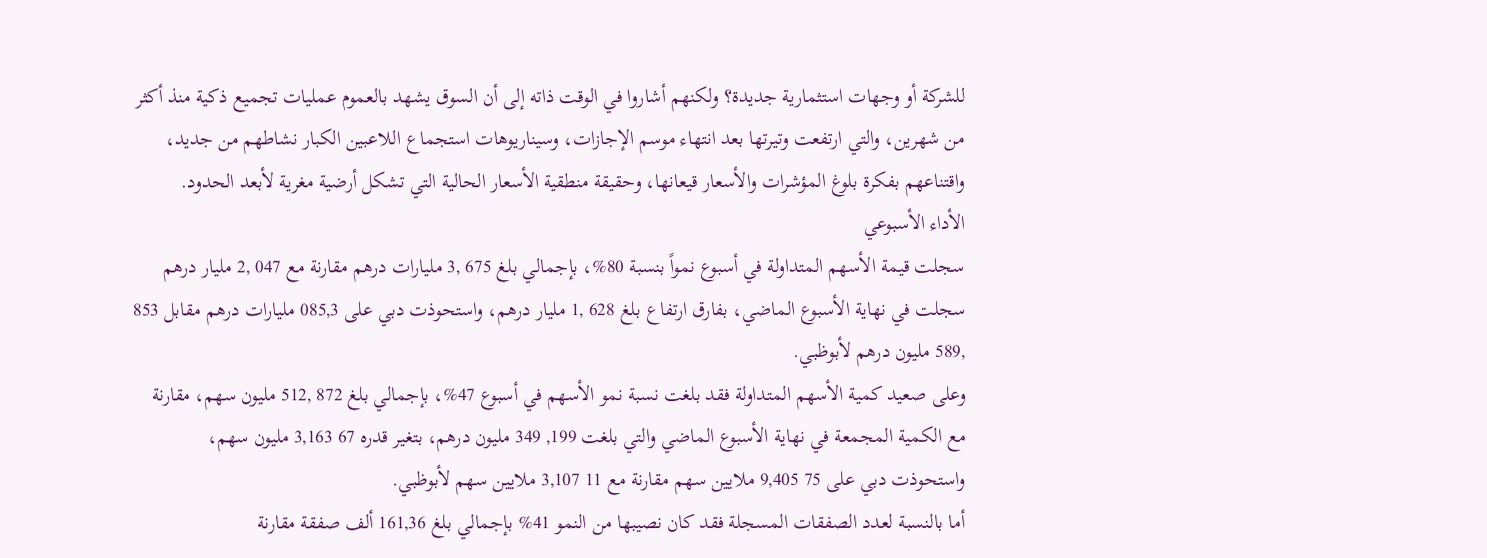للشركة أو وجهات استثمارية جديدة؟ ولكنهم أشاروا في الوقت ذاته إلى أن السوق يشهد بالعموم عمليات تجميع ذكية منذ أكثر من شهرين، والتي ارتفعت وتيرتها بعد انتهاء موسم الإجازات، وسيناريوهات استجماع اللاعبين الكبار نشاطهم من جديد، واقتناعهم بفكرة بلوغ المؤشرات والأسعار قيعانها، وحقيقة منطقية الأسعار الحالية التي تشكل أرضية مغرية لأبعد الحدود.
الأداء الأسبوعي
سجلت قيمة الأسهم المتداولة في أسبوع نمواً بنسبة 80%، بإجمالي بلغ 675 ,3 مليارات درهم مقارنة مع 047 ,2 مليار درهم سجلت في نهاية الأسبوع الماضي، بفارق ارتفاع بلغ 628 ,1 مليار درهم، واستحوذت دبي على 085,3 مليارات درهم مقابل 853 ,589 مليون درهم لأبوظبي.
وعلى صعيد كمية الأسهم المتداولة فقد بلغت نسبة نمو الأسهم في أسبوع 47%، بإجمالي بلغ 872 ,512 مليون سهم، مقارنة مع الكمية المجمعة في نهاية الأسبوع الماضي والتي بلغت 199, 349 مليون درهم، بتغير قدره 67 3,163 مليون سهم، واستحوذت دبي على 75 9,405 ملايين سهم مقارنة مع 11 3,107 ملايين سهم لأبوظبي.
أما بالنسبة لعدد الصفقات المسجلة فقد كان نصيبها من النمو 41% بإجمالي بلغ 161,36 ألف صفقة مقارنة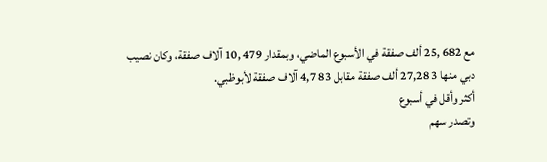مع 682 ,25 ألف صفقة في الأسبوع الماضي، وبمقدار 479 ,10 آلاف صفقة، وكان نصيب دبي منها 3 27,28 ألف صفقة مقابل 83 4,7 آلاف صفقة لأبوظبي.
أكثر وأقل في أسبوع
وتصدر سهم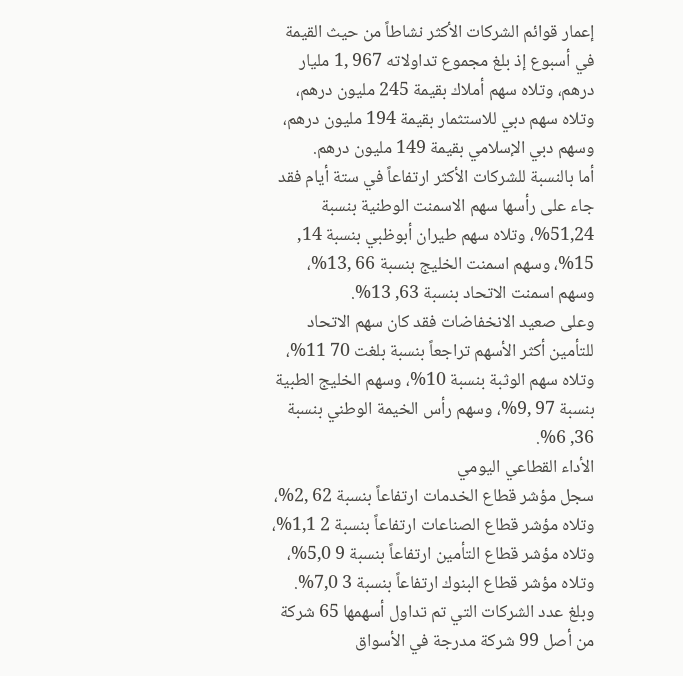إعمار قوائم الشركات الأكثر نشاطاً من حيث القيمة في أسبوع إذ بلغ مجموع تداولاته 967 ,1 مليار درهم، وتلاه سهم أملاك بقيمة 245 مليون درهم، وتلاه سهم دبي للاستثمار بقيمة 194 مليون درهم، وسهم دبي الإسلامي بقيمة 149 مليون درهم.
أما بالنسبة للشركات الأكثر ارتفاعاً في ستة أيام فقد جاء على رأسها سهم الاسمنت الوطنية بنسبة 51,24%، وتلاه سهم طيران أبوظبي بنسبة 14, 15%، وسهم اسمنت الخليج بنسبة 66 ,13%، وسهم اسمنت الاتحاد بنسبة 63, 13%.
وعلى صعيد الانخفاضات فقد كان سهم الاتحاد للتأمين أكثر الأسهم تراجعاً بنسبة بلغت 70 11%، وتلاه سهم الوثبة بنسبة 10%، وسهم الخليج الطبية بنسبة 97 ,9%، وسهم رأس الخيمة الوطني بنسبة 36, 6%.
الأداء القطاعي اليومي
سجل مؤشر قطاع الخدمات ارتفاعاً بنسبة 62 ,2%، وتلاه مؤشر قطاع الصناعات ارتفاعاً بنسبة 2 1,1%، وتلاه مؤشر قطاع التأمين ارتفاعاً بنسبة 9 5,0%، وتلاه مؤشر قطاع البنوك ارتفاعاً بنسبة 3 7,0%. وبلغ عدد الشركات التي تم تداول أسهمها 65 شركة من أصل 99 شركة مدرجة في الأسواق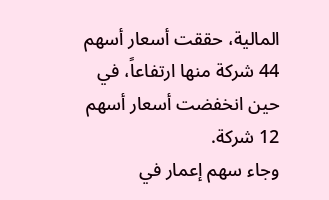المالية، حققت أسعار أسهم 44 شركة منها ارتفاعاً، في حين انخفضت أسعار أسهم 12 شركة.
وجاء سهم إعمار في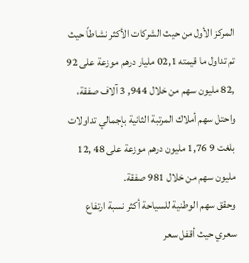المركز الأول من حيث الشركات الأكثر نشاطاً حيث تم تداول ما قيمته 02,1 مليار درهم موزعة على 92 ,82 مليون سهم من خلال 944, 3 آلاف صفقة، واحتل سهم أملاك المرتبة الثانية بإجمالي تداولات بلغت 9 1,76 مليون درهم موزعة على 48 ,12 مليون سهم من خلال 981 صفقة.
وحقق سهم الوطنية للسياحة أكثر نسبة ارتفاع سعري حيث أقفل سعر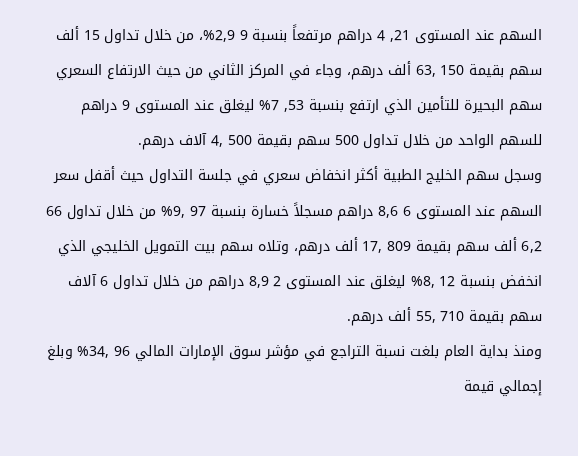السهم عند المستوى 21, 4 دراهم مرتفعاً بنسبة 9 2,9%، من خلال تداول 15 ألف سهم بقيمة 150 ,63 ألف درهم، وجاء في المركز الثاني من حيث الارتفاع السعري سهم البحيرة للتأمين الذي ارتفع بنسبة 53, 7% ليغلق عند المستوى 9 دراهم للسهم الواحد من خلال تداول 500 سهم بقيمة 500 ,4 آلاف درهم.
وسجل سهم الخليج الطبية أكثر انخفاض سعري في جلسة التداول حيث أقفل سعر السهم عند المستوى 6 8,6 دراهم مسجلاً خسارة بنسبة 97 ,9% من خلال تداول 66 6,2 ألف سهم بقيمة 809 ,17 ألف درهم، وتلاه سهم بيت التمويل الخليجي الذي انخفض بنسبة 12 ,8% ليغلق عند المستوى 2 8,9 دراهم من خلال تداول 6 آلاف سهم بقيمة 710 ,55 ألف درهم.
ومنذ بداية العام بلغت نسبة التراجع في مؤشر سوق الإمارات المالي 96 ,34% وبلغ إجمالي قيمة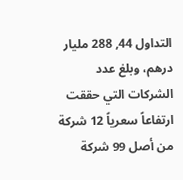التداول 44, 288 مليار درهم، وبلغ عدد الشركات التي حققت ارتفاعاً سعرياً 12 شركة من أصل 99 شركة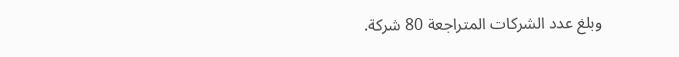وبلغ عدد الشركات المتراجعة 80 شركة.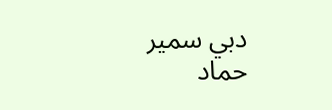دبي سمير حماد